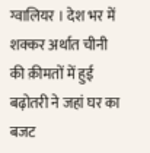ग्वालियर । देश भर में शक्कर अर्थात चीनी की क़ीमतों में हुई बढ़ोतरी ने जहां घर का बजट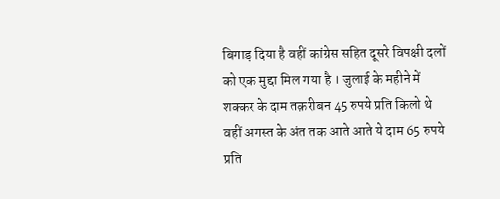बिगाड़ दिया है वहीं कांग्रेस सहित दूसरे विपक्षी दलों को एक मुद्दा मिल गया है । जुलाई के महीने में शक्कर के दाम तक़रीबन 45 रुपये प्रति किलो थे वहीं अगस्त के अंत तक आते आते ये दाम 65 रुपये प्रति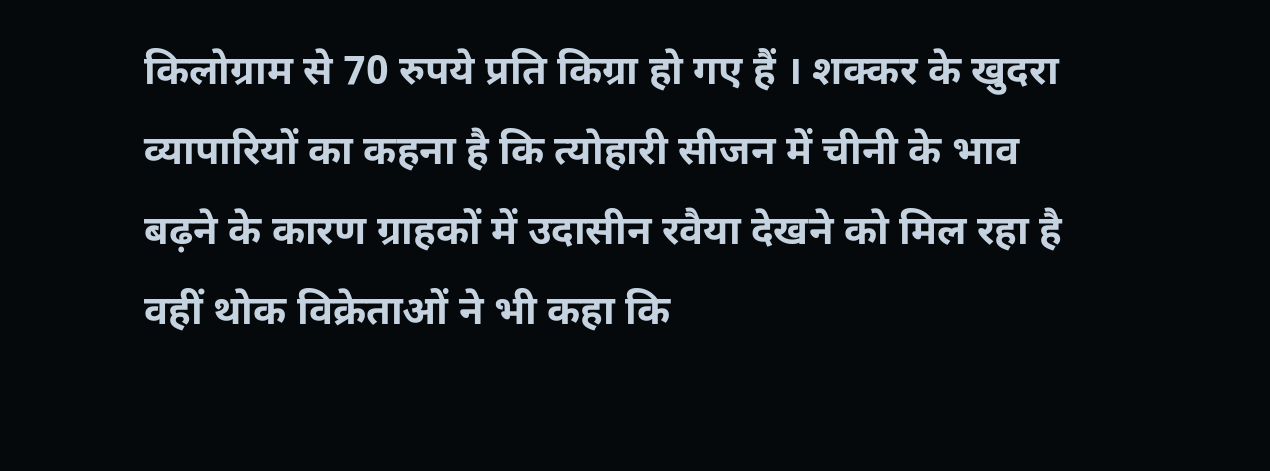किलोग्राम से 70 रुपये प्रति किग्रा हो गए हैं । शक्कर के खुदरा व्यापारियों का कहना है कि त्योहारी सीजन में चीनी के भाव बढ़ने के कारण ग्राहकों में उदासीन रवैया देखने को मिल रहा है वहीं थोक विक्रेताओं ने भी कहा कि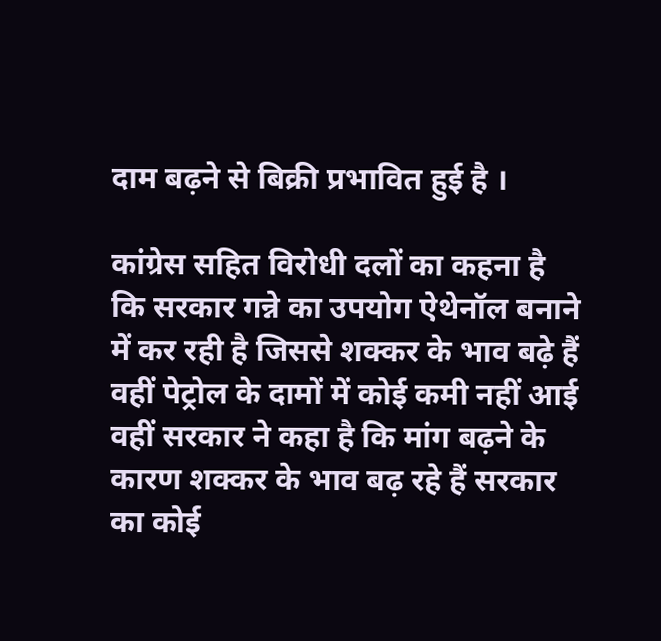दाम बढ़ने से बिक्री प्रभावित हुई है ।

कांग्रेस सहित विरोधी दलों का कहना है कि सरकार गन्ने का उपयोग ऐथेनॉल बनाने में कर रही है जिससे शक्कर के भाव बढ़े हैं वहीं पेट्रोल के दामों में कोई कमी नहीं आई वहीं सरकार ने कहा है कि मांग बढ़ने के कारण शक्कर के भाव बढ़ रहे हैं सरकार का कोई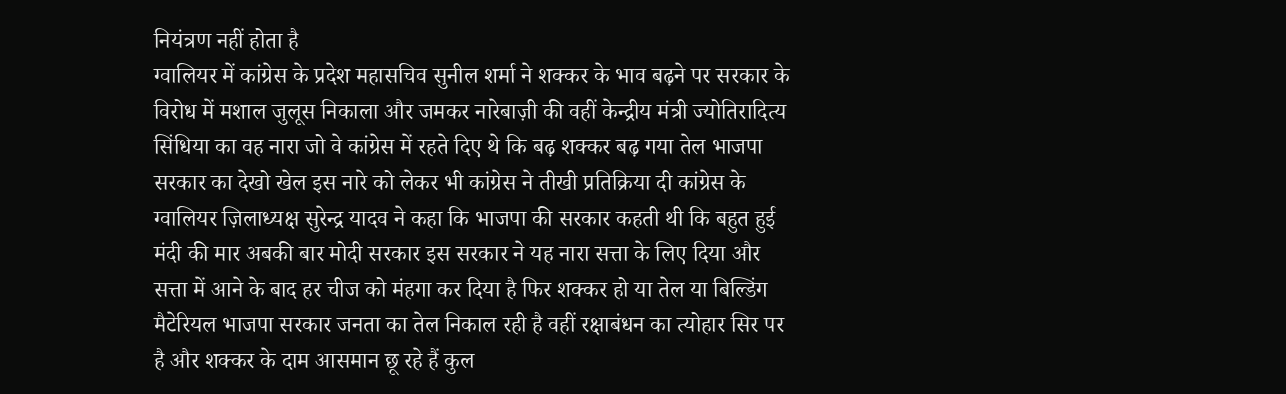नियंत्रण नहीं होता है
ग्वालियर में कांग्रेस के प्रदेश महासचिव सुनील शर्मा ने शक्कर के भाव बढ़ने पर सरकार के विरोध में मशाल जुलूस निकाला और जमकर नारेबाज़ी की वहीं केन्द्रीय मंत्री ज्योतिरादित्य सिंधिया का वह नारा जो वे कांग्रेस में रहते दिए थे कि बढ़ शक्कर बढ़ गया तेल भाजपा सरकार का देखो खेल इस नारे को लेकर भी कांग्रेस ने तीखी प्रतिक्रिया दी कांग्रेस के ग्वालियर ज़िलाध्यक्ष सुरेन्द्र यादव ने कहा कि भाजपा की सरकार कहती थी कि बहुत हुई मंदी की मार अबकी बार मोदी सरकार इस सरकार ने यह नारा सत्ता के लिए दिया और सत्ता में आने के बाद हर चीज को मंहगा कर दिया है फिर शक्कर हो या तेल या बिल्डिंग मैटेरियल भाजपा सरकार जनता का तेल निकाल रही है वहीं रक्षाबंधन का त्योहार सिर पर है और शक्कर के दाम आसमान छू रहे हैं कुल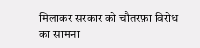मिलाकर सरकार को चौतरफ़ा विरोध का सामना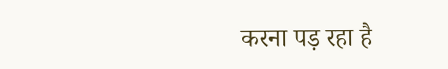करना पड़ रहा है